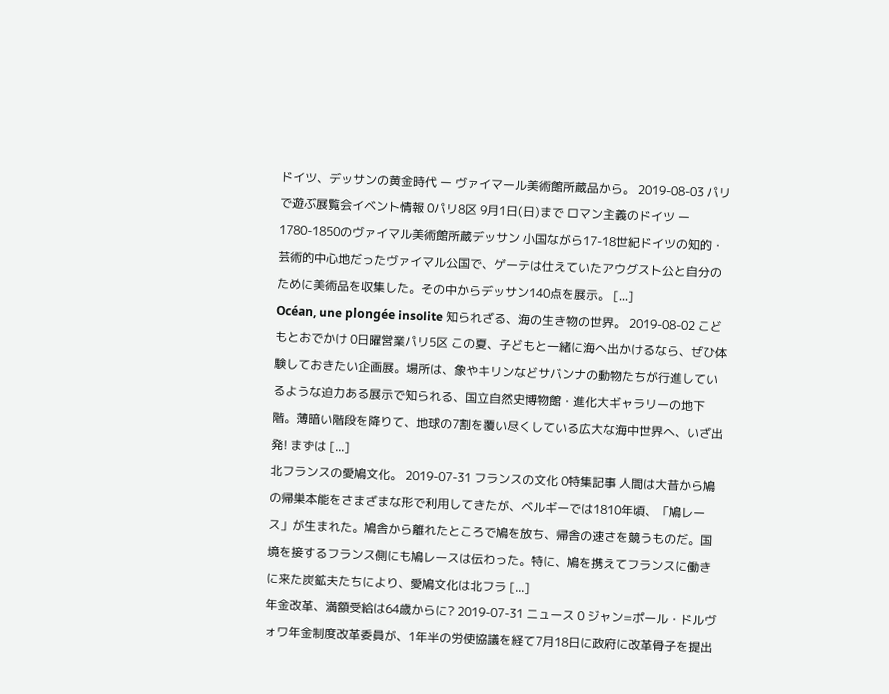ドイツ、デッサンの黄金時代 ー ヴァイマール美術館所蔵品から。 2019-08-03 パリで遊ぶ展覧会イベント情報 0パリ8区 9月1日(日)まで ロマン主義のドイツ ー 1780-1850のヴァイマル美術館所蔵デッサン 小国ながら17-18世紀ドイツの知的・芸術的中心地だったヴァイマル公国で、ゲーテは仕えていたアウグスト公と自分のために美術品を収集した。その中からデッサン140点を展示。 [...]
Océan, une plongée insolite 知られざる、海の生き物の世界。 2019-08-02 こどもとおでかけ 0日曜営業パリ5区 この夏、子どもと一緒に海へ出かけるなら、ぜひ体験しておきたい企画展。場所は、象やキリンなどサバンナの動物たちが行進しているような迫力ある展示で知られる、国立自然史博物館・進化大ギャラリーの地下階。薄暗い階段を降りて、地球の7割を覆い尽くしている広大な海中世界へ、いざ出発! まずは [...]
北フランスの愛鳩文化。 2019-07-31 フランスの文化 0特集記事 人間は大昔から鳩の帰巣本能をさまざまな形で利用してきたが、ベルギーでは1810年頃、「鳩レース」が生まれた。鳩舎から離れたところで鳩を放ち、帰舎の速さを競うものだ。国境を接するフランス側にも鳩レースは伝わった。特に、鳩を携えてフランスに働きに来た炭鉱夫たちにより、愛鳩文化は北フラ [...]
年金改革、満額受給は64歳からに? 2019-07-31 ニュース 0 ジャン=ポール・ドルヴォワ年金制度改革委員が、1年半の労使協議を経て7月18日に政府に改革骨子を提出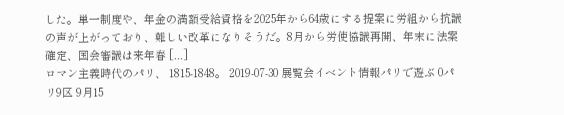した。単一制度や、年金の満額受給資格を2025年から64歳にする提案に労組から抗議の声が上がっており、難しい改革になりそうだ。8月から労使協議再開、年末に法案確定、国会審議は来年春 [...]
ロマン主義時代のパリ、 1815-1848。 2019-07-30 展覧会イベント情報パリで遊ぶ 0パリ9区 9月15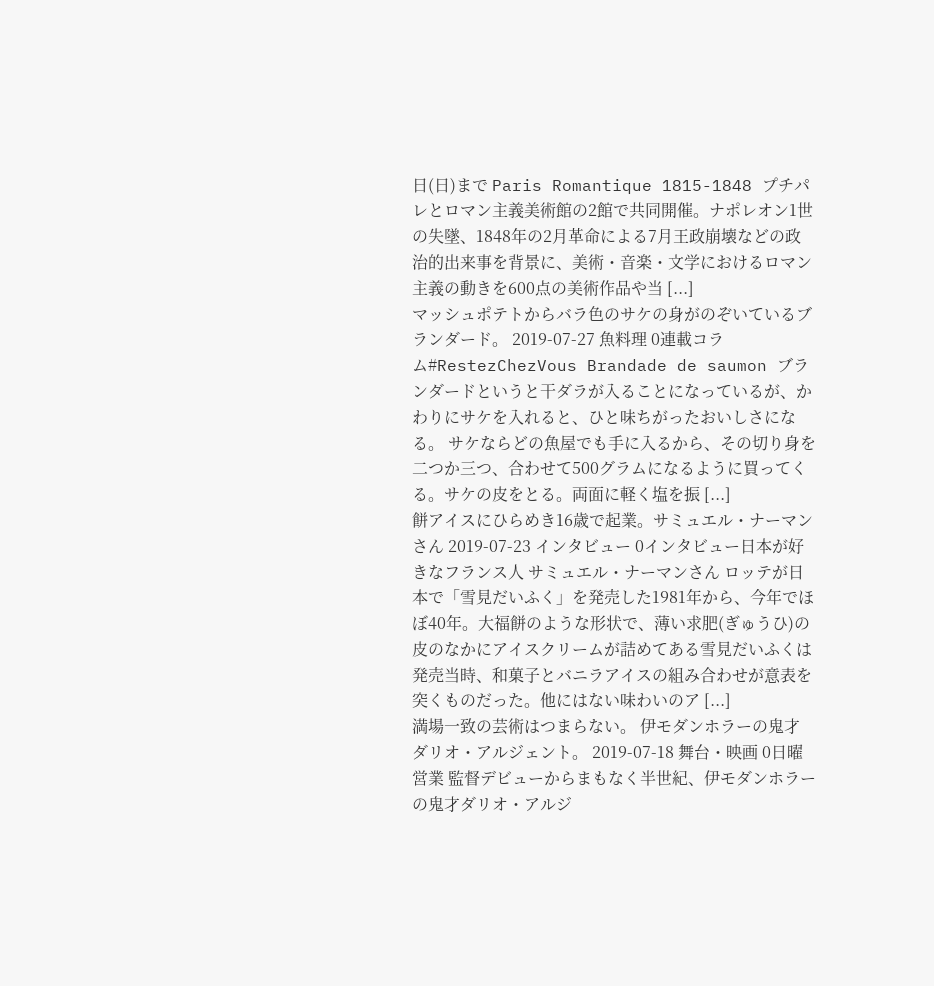日(日)まで Paris Romantique 1815-1848 プチパレとロマン主義美術館の2館で共同開催。ナポレオン1世の失墜、1848年の2月革命による7月王政崩壊などの政治的出来事を背景に、美術・音楽・文学におけるロマン主義の動きを600点の美術作品や当 [...]
マッシュポテトからバラ色のサケの身がのぞいているブランダード。 2019-07-27 魚料理 0連載コラム#RestezChezVous Brandade de saumon ブランダードというと干ダラが入ることになっているが、かわりにサケを入れると、ひと味ちがったおいしさになる。 サケならどの魚屋でも手に入るから、その切り身を二つか三つ、合わせて500グラムになるように買ってくる。サケの皮をとる。両面に軽く塩を振 [...]
餅アイスにひらめき16歳で起業。サミュエル・ナーマンさん 2019-07-23 インタビュー 0インタビュー日本が好きなフランス人 サミュエル・ナーマンさん ロッテが日本で「雪見だいふく」を発売した1981年から、今年でほぼ40年。大福餅のような形状で、薄い求肥(ぎゅうひ)の皮のなかにアイスクリームが詰めてある雪見だいふくは発売当時、和菓子とバニラアイスの組み合わせが意表を突くものだった。他にはない味わいのア [...]
満場一致の芸術はつまらない。 伊モダンホラーの鬼才 ダリオ・アルジェント。 2019-07-18 舞台・映画 0日曜営業 監督デビューからまもなく半世紀、伊モダンホラーの鬼才ダリオ・アルジ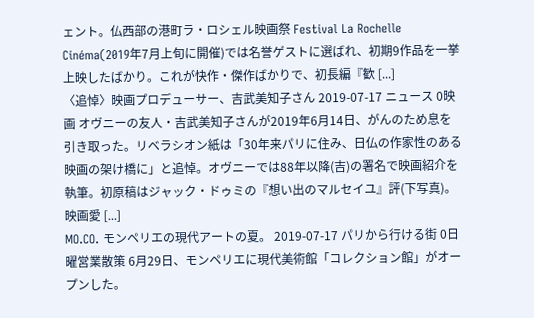ェント。仏西部の港町ラ・ロシェル映画祭 Festival La Rochelle Cinéma(2019年7月上旬に開催)では名誉ゲストに選ばれ、初期9作品を一挙上映したばかり。これが快作・傑作ばかりで、初長編『歓 [...]
〈追悼〉映画プロデューサー、吉武美知子さん 2019-07-17 ニュース 0映画 オヴニーの友人・吉武美知子さんが2019年6月14日、がんのため息を引き取った。リベラシオン紙は「30年来パリに住み、日仏の作家性のある映画の架け橋に」と追悼。オヴニーでは88年以降(吉)の署名で映画紹介を執筆。初原稿はジャック・ドゥミの『想い出のマルセイユ』評(下写真)。映画愛 [...]
MO.CO. モンペリエの現代アートの夏。 2019-07-17 パリから行ける街 0日曜営業散策 6月29日、モンペリエに現代美術館「コレクション館」がオープンした。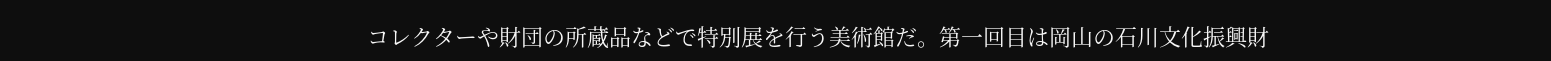コレクターや財団の所蔵品などで特別展を行う美術館だ。第一回目は岡山の石川文化振興財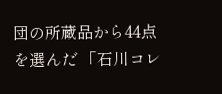団の所蔵品から44点を選んだ 「石川コレ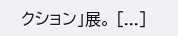クション」展。 [...]